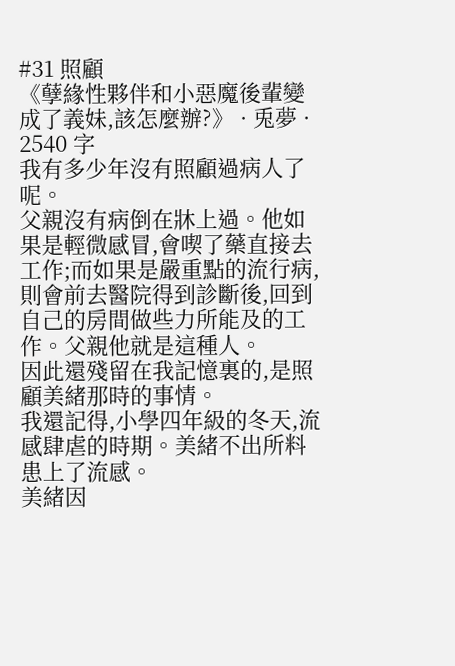#31 照顧
《孽緣性夥伴和小惡魔後輩變成了義妹,該怎麼辦?》 · 兎夢 · 2540 字
我有多少年沒有照顧過病人了呢。
父親沒有病倒在牀上過。他如果是輕微感冒,會喫了藥直接去工作;而如果是嚴重點的流行病,則會前去醫院得到診斷後,回到自己的房間做些力所能及的工作。父親他就是這種人。
因此還殘留在我記憶裏的,是照顧美緒那時的事情。
我還記得,小學四年級的冬天,流感肆虐的時期。美緒不出所料患上了流感。
美緒因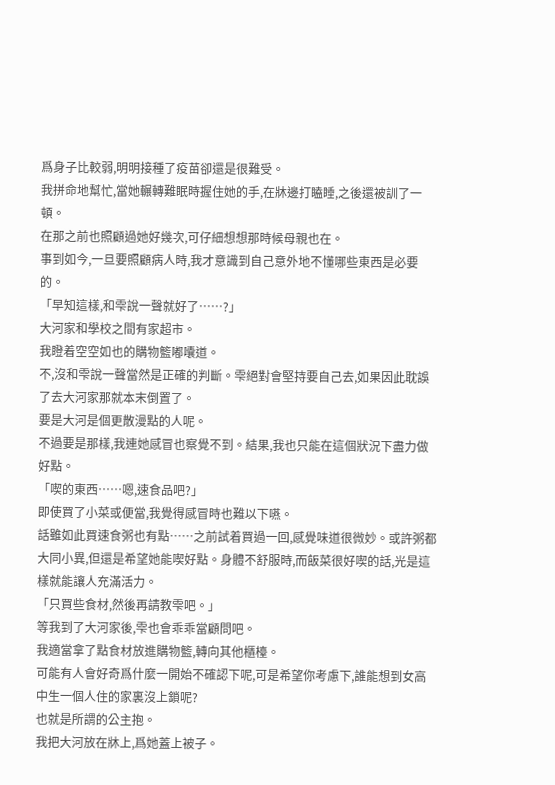爲身子比較弱,明明接種了疫苗卻還是很難受。
我拼命地幫忙,當她輾轉難眠時握住她的手,在牀邊打瞌睡,之後還被訓了一頓。
在那之前也照顧過她好幾次,可仔細想想那時候母親也在。
事到如今,一旦要照顧病人時,我才意識到自己意外地不懂哪些東西是必要的。
「早知這樣,和雫說一聲就好了……?」
大河家和學校之間有家超市。
我瞪着空空如也的購物籃嘟囔道。
不,沒和雫說一聲當然是正確的判斷。雫絕對會堅持要自己去,如果因此耽誤了去大河家那就本末倒置了。
要是大河是個更散漫點的人呢。
不過要是那樣,我連她感冒也察覺不到。結果,我也只能在這個狀況下盡力做好點。
「喫的東西……嗯,速食品吧?」
即使買了小菜或便當,我覺得感冒時也難以下嚥。
話雖如此買速食粥也有點……之前試着買過一回,感覺味道很微妙。或許粥都大同小異,但還是希望她能喫好點。身體不舒服時,而飯菜很好喫的話,光是這樣就能讓人充滿活力。
「只買些食材,然後再請教雫吧。」
等我到了大河家後,雫也會乖乖當顧問吧。
我適當拿了點食材放進購物籃,轉向其他櫃檯。
可能有人會好奇爲什麼一開始不確認下呢,可是希望你考慮下,誰能想到女高中生一個人住的家裏沒上鎖呢?
也就是所謂的公主抱。
我把大河放在牀上,爲她蓋上被子。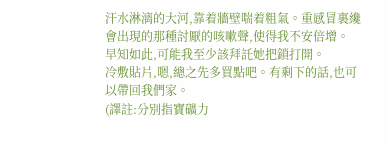汗水淋漓的大河,靠着牆壁喘着粗氣。重感冒裏纔會出現的那種討厭的咳嗽聲,使得我不安倍增。
早知如此,可能我至少該拜託她把鎖打開。
冷敷貼片,嗯,總之先多買點吧。有剩下的話,也可以帶回我們家。
(譯註:分別指寶礦力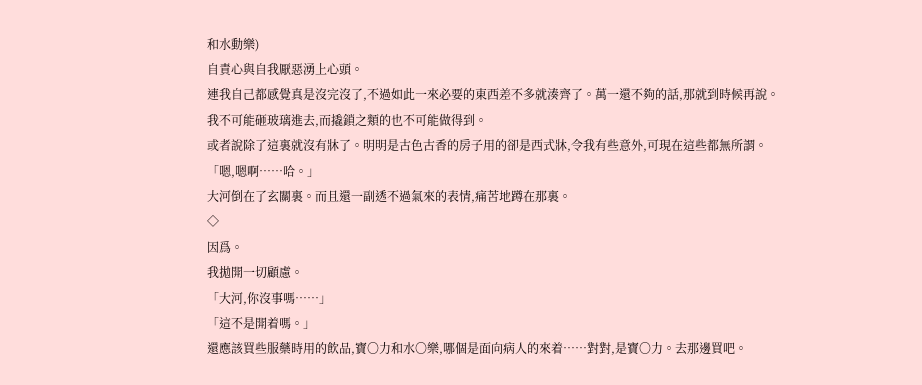和水動樂)
自責心與自我厭惡湧上心頭。
連我自己都感覺真是沒完沒了,不過如此一來必要的東西差不多就湊齊了。萬一還不夠的話,那就到時候再說。
我不可能砸玻璃進去,而撬鎖之類的也不可能做得到。
或者說除了這裏就沒有牀了。明明是古色古香的房子用的卻是西式牀,令我有些意外,可現在這些都無所謂。
「嗯,嗯啊……哈。」
大河倒在了玄關裏。而且還一副透不過氣來的表情,痛苦地蹲在那裏。
◇
因爲。
我拋開一切顧慮。
「大河,你沒事嗎……」
「這不是開着嗎。」
還應該買些服藥時用的飲品,寶〇力和水〇樂,哪個是面向病人的來着……對對,是寶〇力。去那邊買吧。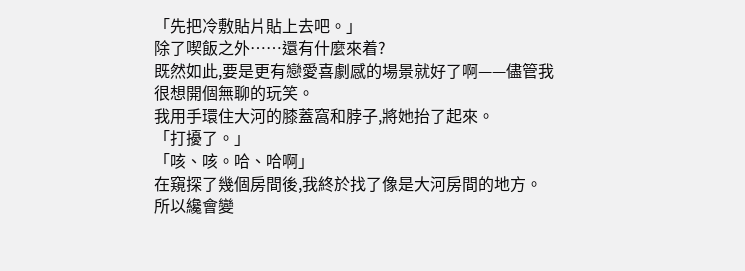「先把冷敷貼片貼上去吧。」
除了喫飯之外……還有什麼來着?
既然如此,要是更有戀愛喜劇感的場景就好了啊——儘管我很想開個無聊的玩笑。
我用手環住大河的膝蓋窩和脖子,將她抬了起來。
「打擾了。」
「咳、咳。哈、哈啊」
在窺探了幾個房間後,我終於找了像是大河房間的地方。
所以纔會變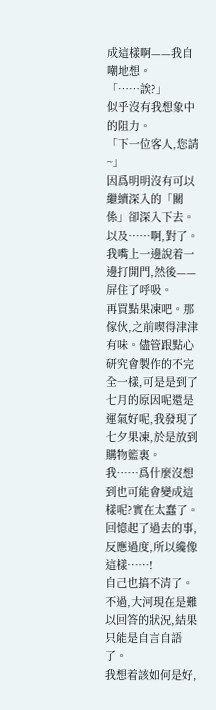成這樣啊——我自嘲地想。
「……誒?」
似乎沒有我想象中的阻力。
「下一位客人,您請~」
因爲明明沒有可以繼續深入的「關係」卻深入下去。
以及……啊,對了。
我嘴上一邊說着一邊打開門,然後——屏住了呼吸。
再買點果凍吧。那傢伙,之前喫得津津有味。儘管跟點心研究會製作的不完全一樣,可是是到了七月的原因呢還是運氣好呢,我發現了七夕果凍,於是放到購物籃裏。
我……爲什麼沒想到也可能會變成這樣呢?實在太蠢了。回憶起了過去的事,反應過度,所以纔像這樣……!
自己也搞不清了。不過,大河現在是難以回答的狀況,結果只能是自言自語了。
我想着該如何是好,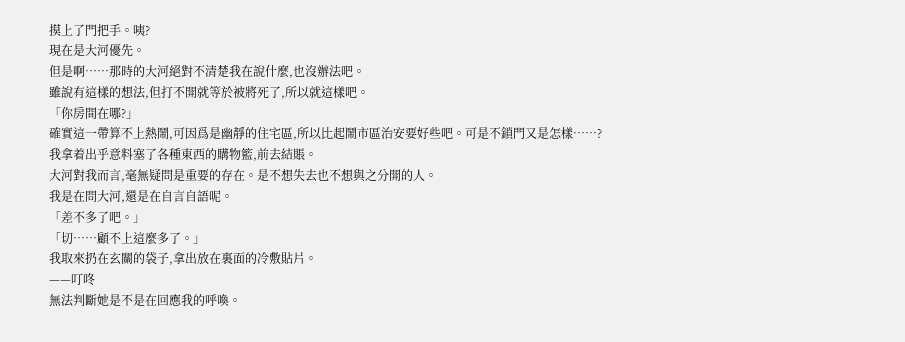摸上了門把手。咦?
現在是大河優先。
但是啊……那時的大河絕對不清楚我在說什麼,也沒辦法吧。
雖說有這樣的想法,但打不開就等於被將死了,所以就這樣吧。
「你房間在哪?」
確實這一帶算不上熱鬧,可因爲是幽靜的住宅區,所以比起鬧市區治安要好些吧。可是不鎖門又是怎樣……?
我拿着出乎意料塞了各種東西的購物籃,前去結賬。
大河對我而言,毫無疑問是重要的存在。是不想失去也不想與之分開的人。
我是在問大河,還是在自言自語呢。
「差不多了吧。」
「切……顧不上這麼多了。」
我取來扔在玄關的袋子,拿出放在裏面的冷敷貼片。
——叮咚
無法判斷她是不是在回應我的呼喚。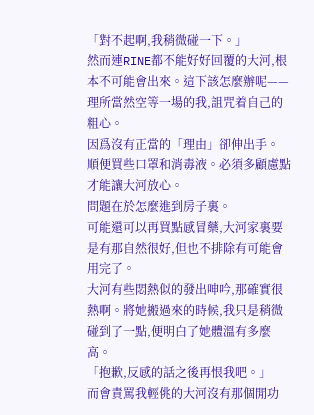「對不起啊,我稍微碰一下。」
然而連RINE都不能好好回覆的大河,根本不可能會出來。這下該怎麼辦呢——理所當然空等一場的我,詛咒着自己的粗心。
因爲沒有正當的「理由」卻伸出手。
順便買些口罩和消毒液。必須多顧慮點才能讓大河放心。
問題在於怎麼進到房子裏。
可能還可以再買點感冒藥,大河家裏要是有那自然很好,但也不排除有可能會用完了。
大河有些悶熱似的發出呻吟,那確實很熱啊。將她搬過來的時候,我只是稍微碰到了一點,便明白了她體溫有多麼高。
「抱歉,反感的話之後再恨我吧。」
而會責罵我輕佻的大河沒有那個閒功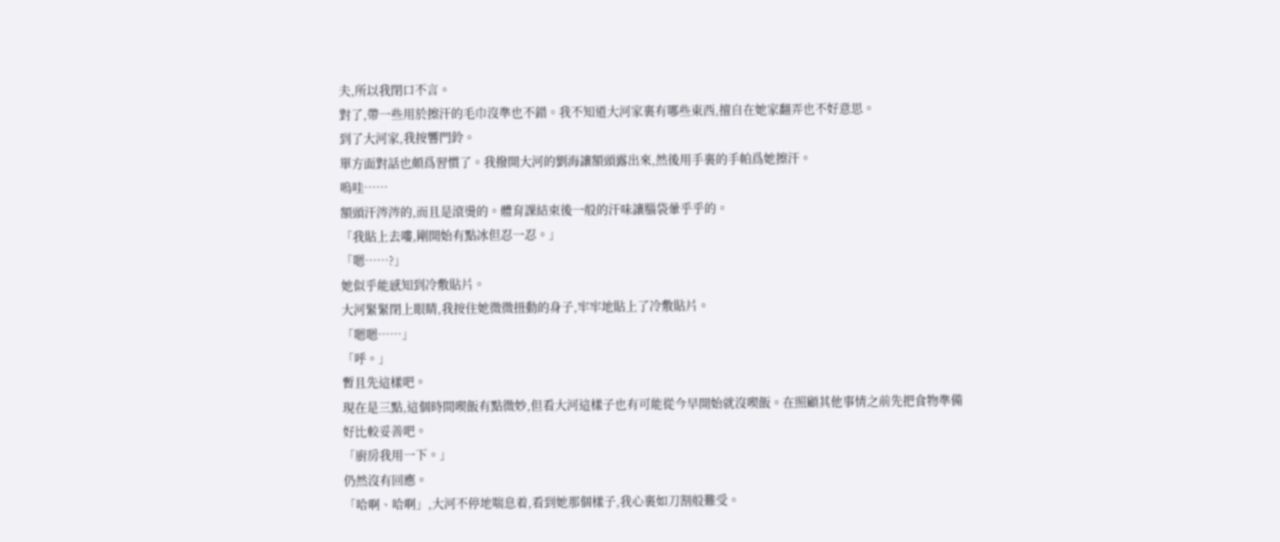夫,所以我閉口不言。
對了,帶一些用於擦汗的毛巾沒準也不錯。我不知道大河家裏有哪些東西,擅自在她家翻弄也不好意思。
到了大河家,我按響門鈴。
單方面對話也頗爲習慣了。我撥開大河的劉海讓額頭露出來,然後用手裏的手帕爲她擦汗。
嗚哇……
額頭汗涔涔的,而且是滾燙的。體育課結束後一般的汗味讓腦袋暈乎乎的。
「我貼上去嘍,剛開始有點冰但忍一忍。」
「嗯……?」
她似乎能感知到冷敷貼片。
大河緊緊閉上眼睛,我按住她微微扭動的身子,牢牢地貼上了冷敷貼片。
「嗯嗯……」
「呼。」
暫且先這樣吧。
現在是三點,這個時間喫飯有點微妙,但看大河這樣子也有可能從今早開始就沒喫飯。在照顧其他事情之前先把食物準備好比較妥善吧。
「廚房我用一下。」
仍然沒有回應。
「哈啊、哈啊」,大河不停地喘息着,看到她那個樣子,我心裏如刀割般難受。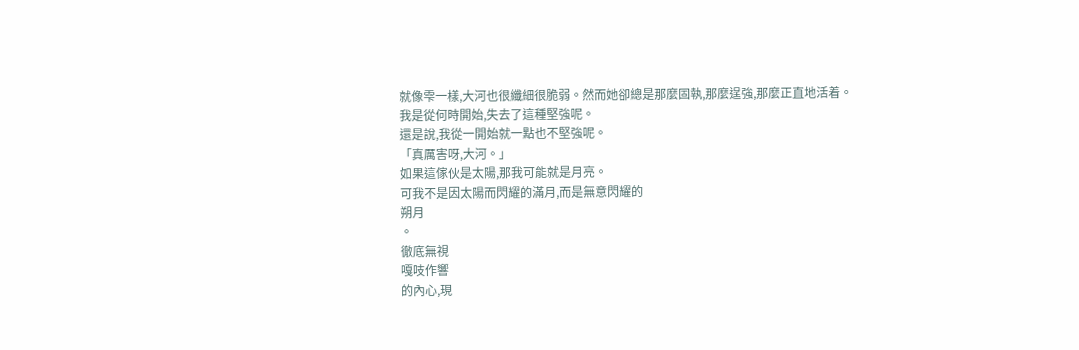就像雫一樣,大河也很纖細很脆弱。然而她卻總是那麼固執,那麼逞強,那麼正直地活着。
我是從何時開始,失去了這種堅強呢。
還是說,我從一開始就一點也不堅強呢。
「真厲害呀,大河。」
如果這傢伙是太陽,那我可能就是月亮。
可我不是因太陽而閃耀的滿月,而是無意閃耀的
朔月
。
徹底無視
嘎吱作響
的內心,現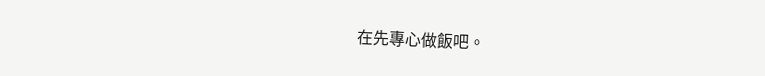在先專心做飯吧。